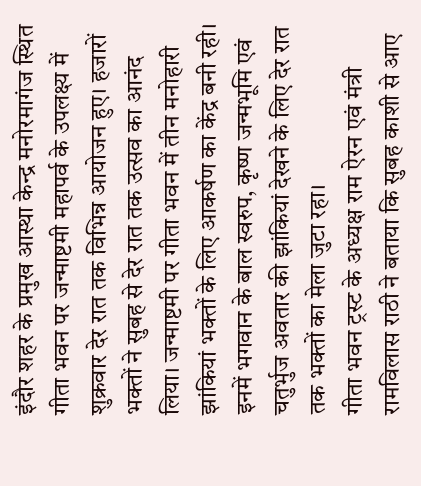इंदौर शहर के प्रमुख आस्था केन्द्र मनोरमागंज स्थित गीता भवन पर जन्माष्टमी महापर्व के उपलक्ष्य में शुक्रवार देर रात तक विभिन्न आयोजन हुए। हजारों भक्तों ने सुबह से देर रात तक उत्सव का आनंद लिया। जन्माष्टमी पर गीता भवन में तीन मनोहारी झांकियां भक्तों के लिए आकर्षण का केंद्र बनी रही। इनमें भगवान के बाल स्वरुप, कृष्ण जन्मभूमि एवं चतुर्भुज अवतार की झांकियां देखने के लिए देर रात तक भक्तों का मेला जुटा रहा।
गीता भवन ट्रस्ट के अध्यक्ष राम ऐरन एवं मंत्री रामविलास राठी ने बताया कि सुबह काशी से आए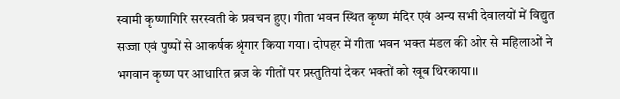स्वामी कृष्णागिरि सरस्वती के प्रवचन हुए। गीता भवन स्थित कृष्ण मंदिर एवं अन्य सभी देवालयों में विद्युत सज्जा एवं पुष्पों से आकर्षक श्रृंगार किया गया। दोपहर में गीता भवन भक्त मंडल की ओर से महिलाओं ने भगवान कृष्ण पर आधारित ब्रज के गीतों पर प्रस्तुतियां देकर भक्तों को खूब थिरकाया।।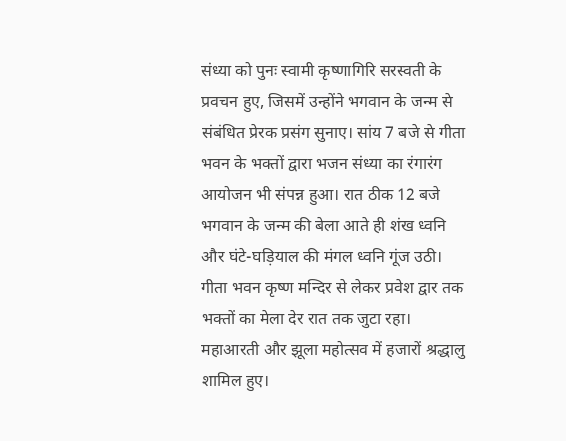संध्या को पुनः स्वामी कृष्णागिरि सरस्वती के प्रवचन हुए, जिसमें उन्होंने भगवान के जन्म से संबंधित प्रेरक प्रसंग सुनाए। सांय 7 बजे से गीता भवन के भक्तों द्वारा भजन संध्या का रंगारंग आयोजन भी संपन्न हुआ। रात ठीक 12 बजे भगवान के जन्म की बेला आते ही शंख ध्वनि और घंटे-घड़ियाल की मंगल ध्वनि गूंज उठी। गीता भवन कृष्ण मन्दिर से लेकर प्रवेश द्वार तक भक्तों का मेला देर रात तक जुटा रहा। महाआरती और झूला महोत्सव में हजारों श्रद्धालु शामिल हुए।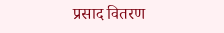प्रसाद वितरण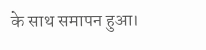के साथ समापन हुआ।